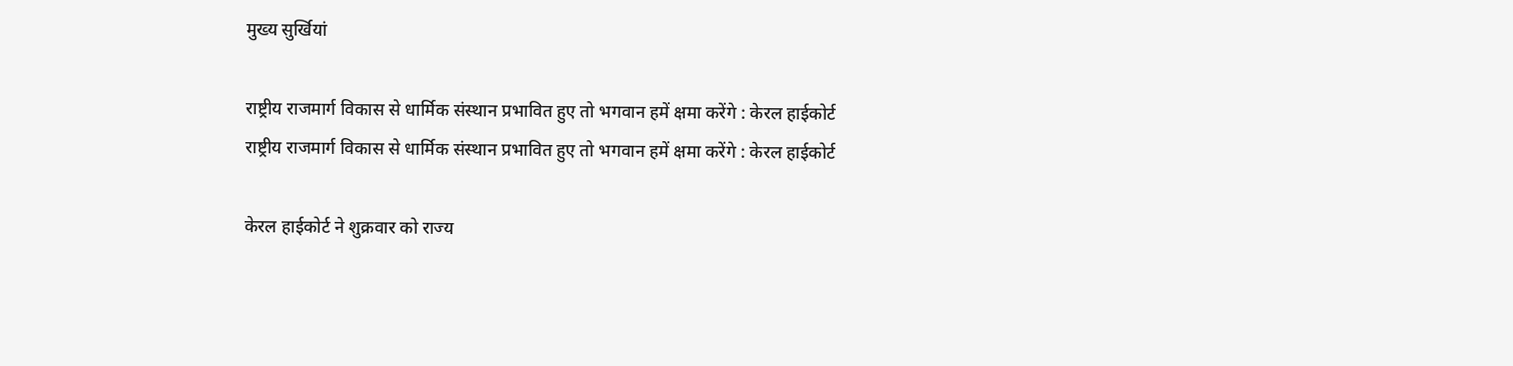मुख्य सुर्खियां

राष्ट्रीय राजमार्ग विकास से धार्मिक संस्थान प्रभावित हुए तो भगवान हमें क्षमा करेंगे : केरल हाईकोर्ट
राष्ट्रीय राजमार्ग विकास से धार्मिक संस्थान प्रभावित हुए तो भगवान हमें क्षमा करेंगे : केरल हाईकोर्ट

केरल हाईकोर्ट ने शुक्रवार को राज्य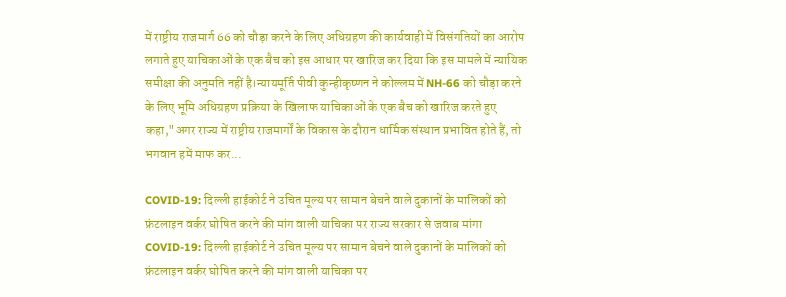में राष्ट्रीय राजमार्ग 66 को चौड़ा करने के लिए अधिग्रहण की कार्यवाही में विसंगतियों का आरोप लगाते हुए याचिकाओं के एक बैच को इस आधार पर खारिज कर दिया कि इस मामले में न्यायिक समीक्षा की अनुमति नहीं है।न्यायमूर्ति पीवी कुन्हीकृष्णन ने कोल्लम में NH-66 को चौड़ा करने के लिए भूमि अधिग्रहण प्रक्रिया के खिलाफ याचिकाओं के एक बैच को खारिज करते हुए कहा,"अगर राज्य में राष्ट्रीय राजमार्गों के विकास के दौरान धार्मिक संस्थान प्रभावित होते हैं, तो भगवान हमें माफ कर...

COVID-19: दिल्ली हाईकोर्ट ने उचित मूल्य पर सामान बेचने वाले दुकानों के मालिकों को फ्रंटलाइन वर्कर घोषित करने की मांग वाली याचिका पर राज्य सरकार से जवाब मांगा
COVID-19: दिल्ली हाईकोर्ट ने उचित मूल्य पर सामान बेचने वाले दुकानों के मालिकों को फ्रंटलाइन वर्कर घोषित करने की मांग वाली याचिका पर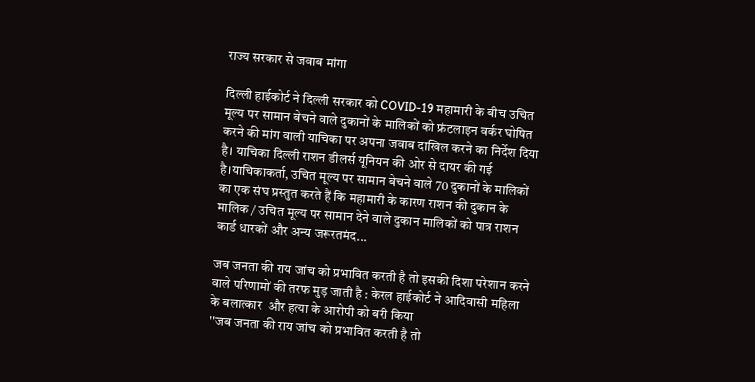राज्य सरकार से जवाब मांगा

दिल्ली हाईकोर्ट ने दिल्ली सरकार को COVID-19 महामारी के बीच उचित मूल्य पर सामान बेचने वाले दुकानों के मालिकों को फ्रंटलाइन वर्कर घोषित करने की मांग वाली याचिका पर अपना जवाब दाखिल करने का निर्देश दिया है। याचिका दिल्ली राशन डीलर्स यूनियन की ओर से दायर की गई है।याचिकाकर्ता, उचित मूल्य पर सामान बेचने वाले 70 दुकानों के मालिकों का एक संघ प्रस्तुत करते हैं कि महामारी के कारण राशन की दुकान के मालिक / उचित मूल्य पर सामान देने वाले दुकान मालिकों को पात्र राशन कार्ड धारकों और अन्य जरूरतमंद...

जब जनता की राय जांच को प्रभावित करती है तो इसकी दिशा परेशान करने वाले परिणामों की तरफ मुड़ जाती है : केरल हाईकोर्ट ने आदिवासी महिला के बलात्कार  और हत्या के आरोपी को बरी किया
''जब जनता की राय जांच को प्रभावित करती है तो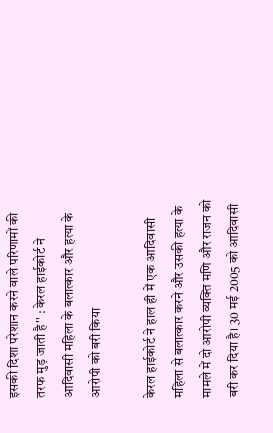इसकी दिशा परेशान करने वाले परिणामों की तरफ मुड़ जाती है'' : केरल हाईकोर्ट ने आदिवासी महिला के बलात्कार और हत्या के आरोपी को बरी किया

केरल हाईकोर्ट ने हाल ही में एक आदिवासी महिला से बलात्कार करने और उसकी हत्या के मामले में दो आरोपी व्यक्ति मणि और राजन को बरी कर दिया है। 30 मई 2005 को आदिवासी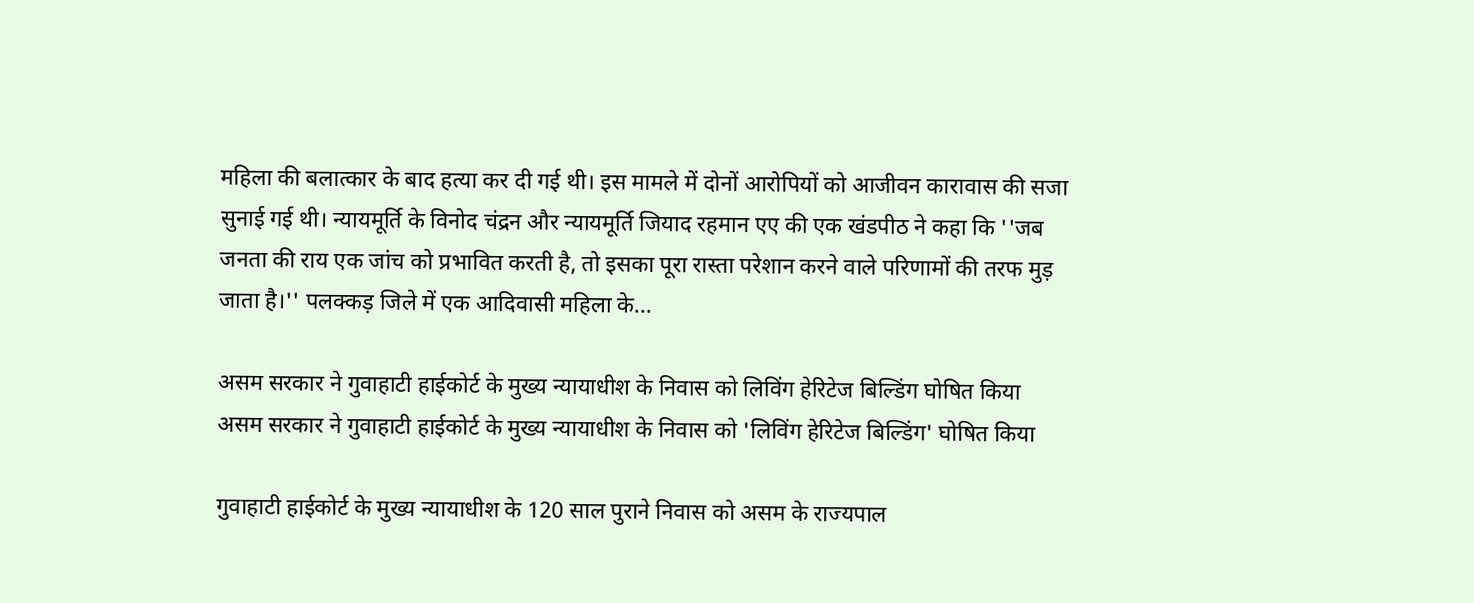महिला की बलात्कार के बाद हत्या कर दी गई थी। इस मामले में दोनों आरोपियों को आजीवन कारावास की सजा सुनाई गई थी। न्यायमूर्ति के विनोद चंद्रन और न्यायमूर्ति जियाद रहमान एए की एक खंडपीठ ने कहा कि ''जब जनता की राय एक जांच को प्रभावित करती है, तो इसका पूरा रास्ता परेशान करने वाले परिणामों की तरफ मुड़ जाता है।'' पलक्कड़ जिले में एक आदिवासी महिला के...

असम सरकार ने गुवाहाटी हाईकोर्ट के मुख्य न्यायाधीश के निवास को लिविंग हेरिटेज बिल्डिंग घोषित किया
असम सरकार ने गुवाहाटी हाईकोर्ट के मुख्य न्यायाधीश के निवास को 'लिविंग हेरिटेज बिल्डिंग' घोषित किया

गुवाहाटी हाईकोर्ट के मुख्य न्यायाधीश के 120 साल पुराने निवास को असम के राज्यपाल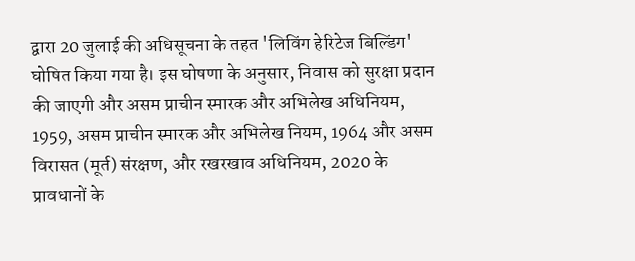द्वारा 20 जुलाई की अधिसूचना के तहत 'लिविंग हेरिटेज बिल्डिंग' घोषित किया गया है। इस घोषणा के अनुसार, निवास को सुरक्षा प्रदान की जाएगी और असम प्राचीन स्मारक और अभिलेख अधिनियम, 1959, असम प्राचीन स्मारक और अभिलेख नियम, 1964 और असम विरासत (मूर्त) संरक्षण, और रखरखाव अधिनियम, 2020 के प्रावधानों के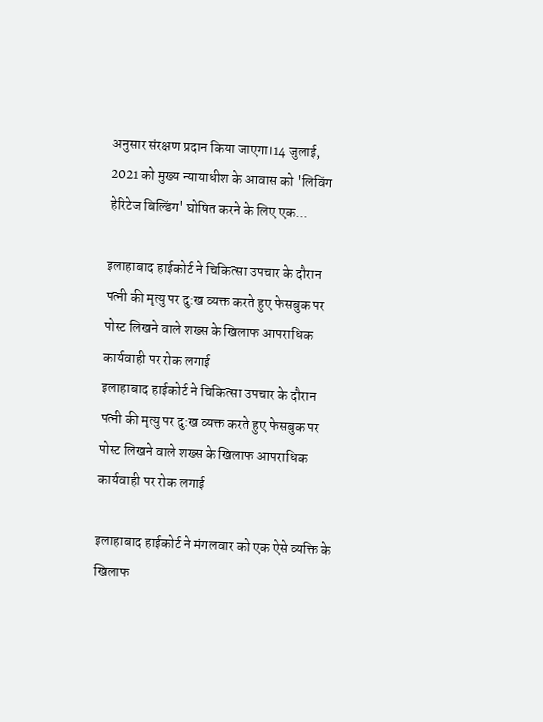अनुसार संरक्षण प्रदान किया जाएगा।14 जुलाई, 2021 को मुख्य न्यायाधीश के आवास को 'लिविंग हेरिटेज बिल्डिंग' घोषित करने के लिए एक...

इलाहाबाद हाईकोर्ट ने चिकित्सा उपचार के दौरान पत्नी की मृत्यु पर दु:ख व्यक्त करते हुए फेसबुक पर पोस्ट लिखने वाले शख्स के खिलाफ आपराधिक कार्यवाही पर रोक लगाई
इलाहाबाद हाईकोर्ट ने चिकित्सा उपचार के दौरान पत्नी की मृत्यु पर दु:ख व्यक्त करते हुए फेसबुक पर पोस्ट लिखने वाले शख्स के खिलाफ आपराधिक कार्यवाही पर रोक लगाई

इलाहाबाद हाईकोर्ट ने मंगलवार को एक ऐसे व्यक्ति के खिलाफ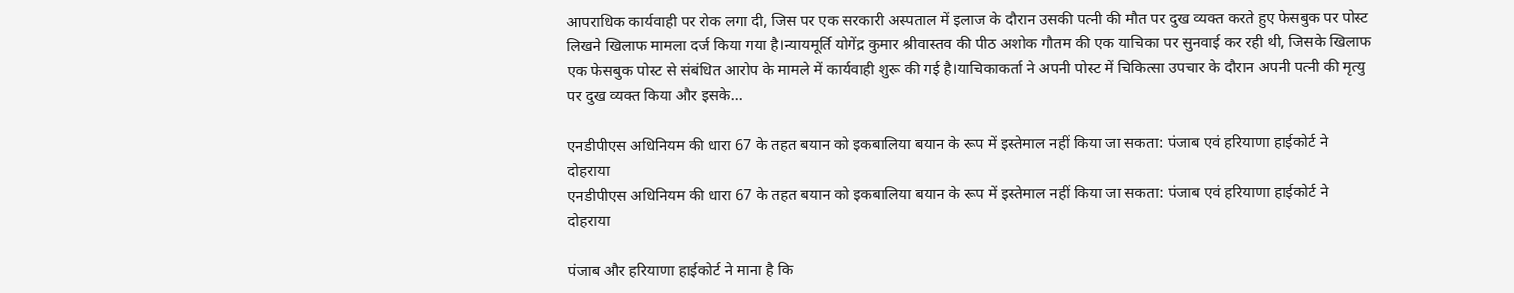आपराधिक कार्यवाही पर रोक लगा दी, जिस पर एक सरकारी अस्पताल में इलाज के दौरान उसकी पत्नी की मौत पर दुख व्यक्त करते हुए फेसबुक पर पोस्ट लिखने खिलाफ मामला दर्ज किया गया है।न्यायमूर्ति योगेंद्र कुमार श्रीवास्तव की पीठ अशोक गौतम की एक याचिका पर सुनवाई कर रही थी, जिसके खिलाफ एक फेसबुक पोस्ट से संबंधित आरोप के मामले में कार्यवाही शुरू की गई है।याचिकाकर्ता ने अपनी पोस्ट में चिकित्सा उपचार के दौरान अपनी पत्नी की मृत्यु पर दुख व्यक्त किया और इसके...

एनडीपीएस अधिनियम की धारा 67 के तहत बयान को इकबालिया बयान के रूप में इस्तेमाल नहीं किया जा सकता: पंजाब एवं हरियाणा हाईकोर्ट ने दोहराया
एनडीपीएस अधिनियम की धारा 67 के तहत बयान को इकबालिया बयान के रूप में इस्तेमाल नहीं किया जा सकता: पंजाब एवं हरियाणा हाईकोर्ट ने दोहराया

पंजाब और हरियाणा हाईकोर्ट ने माना है कि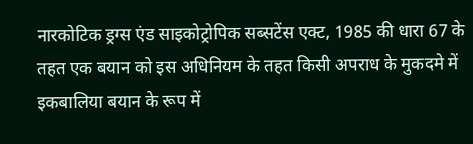नारकोटिक ड्रग्स एंड साइकोट्रोपिक सब्सटेंस एक्ट, 1985 की धारा 67 के तहत एक बयान को इस अधिनियम के तहत किसी अपराध के मुकदमे में इकबालिया बयान के रूप में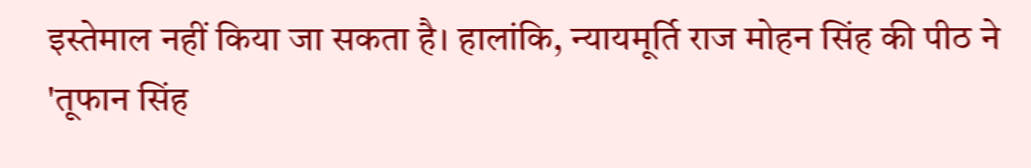इस्तेमाल नहीं किया जा सकता है। हालांकि, न्यायमूर्ति राज मोहन सिंह की पीठ ने 'तूफान सिंह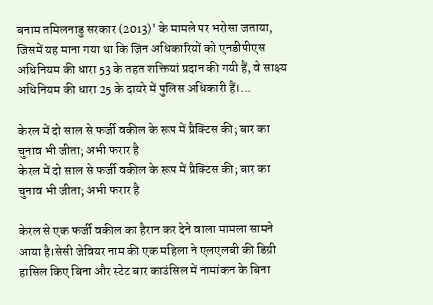बनाम तमिलनाडु सरकार (2013)' के मामले पर भरोसा जताया, जिसमें यह माना गया था कि जिन अधिकारियों को एनडीपीएस अधिनियम की धारा 53 के तहत शक्तियां प्रदान की गयी हैं, वे साक्ष्य अधिनियम की धारा 25 के दायरे में पुलिस अधिकारी हैं।...

केरल में दो साल से फर्जी वकील के रूप में प्रैक्टिस की; बार का चुनाव भी जीता; अभी फरार है
केरल में दो साल से फर्जी वकील के रूप में प्रैक्टिस की; बार का चुनाव भी जीता; अभी फरार है

केरल से एक फर्जी वकील का हैरान कर देने वाला मामला सामने आया है।सेसी जेवियर नाम की एक महिला ने एलएलबी की डिग्री हासिल किए बिना और स्टेट बार काउंसिल में नामांकन के बिना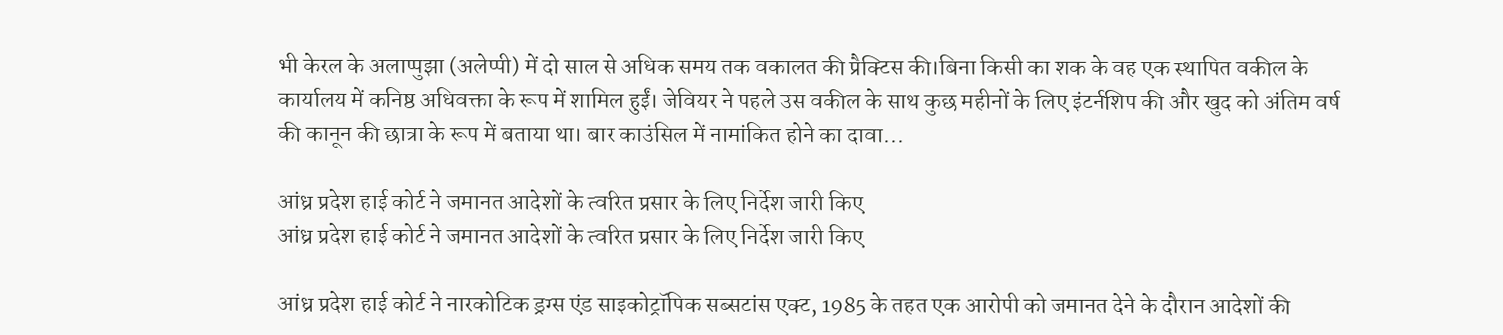भी केरल के अलाप्पुझा (अलेप्पी) में दो साल से अधिक समय तक वकालत की प्रैक्टिस की।बिना किसी का शक के वह एक स्थापित वकील के कार्यालय में कनिष्ठ अधिवक्ता के रूप में शामिल हुईं। जेवियर ने पहले उस वकील के साथ कुछ महीनों के लिए इंटर्नशिप की और खुद को अंतिम वर्ष की कानून की छात्रा के रूप में बताया था। बार काउंसिल में नामांकित होने का दावा...

आंध्र प्रदेश हाई कोर्ट ने जमानत आदेशों के त्वरित प्रसार के लिए निर्देश जारी किए
आंध्र प्रदेश हाई कोर्ट ने जमानत आदेशों के त्वरित प्रसार के लिए निर्देश जारी किए

आंध्र प्रदेश हाई कोर्ट ने नारकोटिक ड्रग्स एंड साइकोट्रॉपिक सब्‍सटांस एक्ट, 1985 के तहत एक आरोपी को जमानत देने के दौरान आदेशों की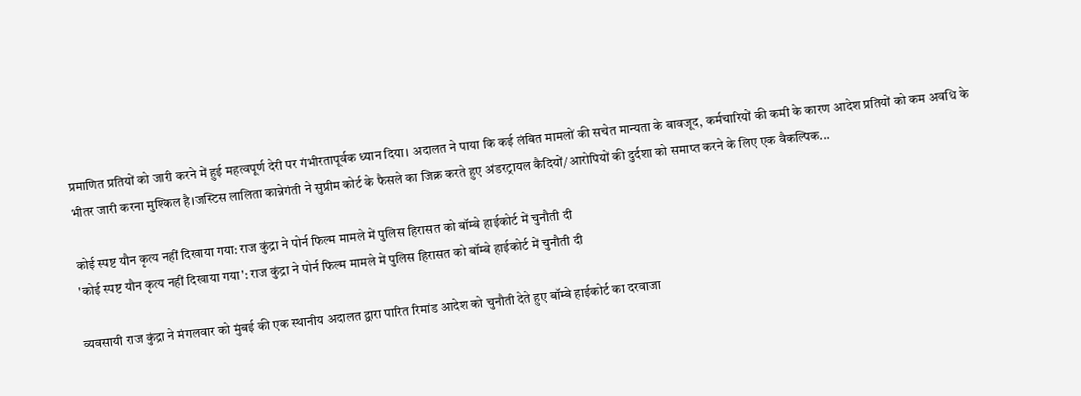प्रमाणित प्रतियों को जारी करने में हुई महत्वपूर्ण देरी पर गंभीरतापूर्वक ध्यान दिया। अदालत ने पाया कि कई लंबित मामलों की सचेत मान्यता के बावजूद, कर्मचारियों की कमी के कारण आदेश प्रतियों को कम अवधि के भीतर जारी करना मुश्किल है।जस्टिस लालिता कान्नेगंती ने सुप्रीम कोर्ट के फैसले का जिक्र करते हुए अंडरट्रायल कैदियों/आरोपियों की दुर्दशा को समाप्त करने के लिए एक वैकल्पिक...

कोई स्पष्ट यौन कृत्य नहीं दिखाया गया: राज कुंद्रा ने पोर्न फिल्म मामले में पुलिस हिरासत को बॉम्बे हाईकोर्ट में चुनौती दी
'कोई स्पष्ट यौन कृत्य नहीं दिखाया गया': राज कुंद्रा ने पोर्न फिल्म मामले में पुलिस हिरासत को बॉम्बे हाईकोर्ट में चुनौती दी

व्यवसायी राज कुंद्रा ने मंगलवार को मुंबई की एक स्थानीय अदालत द्वारा पारित रिमांड आदेश को चुनौती देते हुए बॉम्बे हाईकोर्ट का दरवाजा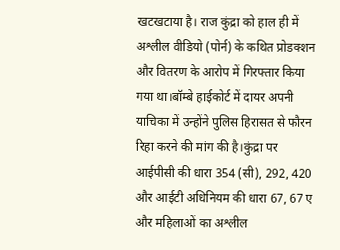खटखटाया है। राज कुंद्रा को हाल ही में अश्लील वीडियो (पोर्न) के कथित प्रोडक्शन और वितरण के आरोप में गिरफ्तार किया गया था।बॉम्बे हाईकोर्ट में दायर अपनी याचिका में उन्होंने पुलिस हिरासत से फौरन रिहा करने की मांग की है।कुंद्रा पर आईपीसी की धारा 354 (सी), 292, 420 और आईटी अधिनियम की धारा 67, 67 ए और महिलाओं का अश्लील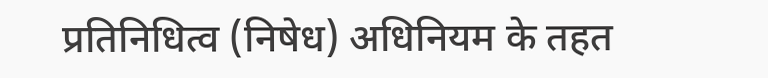प्रतिनिधित्व (निषेध) अधिनियम के तहत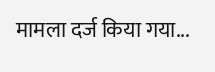मामला दर्ज किया गया...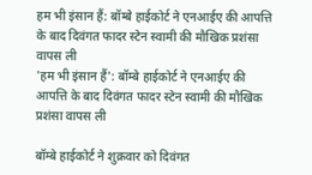हम भी इंसान हैं: बॉम्बे हाईकोर्ट ने एनआईए की आपत्ति के बाद दिवंगत फादर स्टेन स्वामी की मौखिक प्रशंसा वापस ली
'हम भी इंसान हैं': बॉम्बे हाईकोर्ट ने एनआईए की आपत्ति के बाद दिवंगत फादर स्टेन स्वामी की मौखिक प्रशंसा वापस ली

बॉम्बे हाईकोर्ट ने शुक्रवार को दिवंगत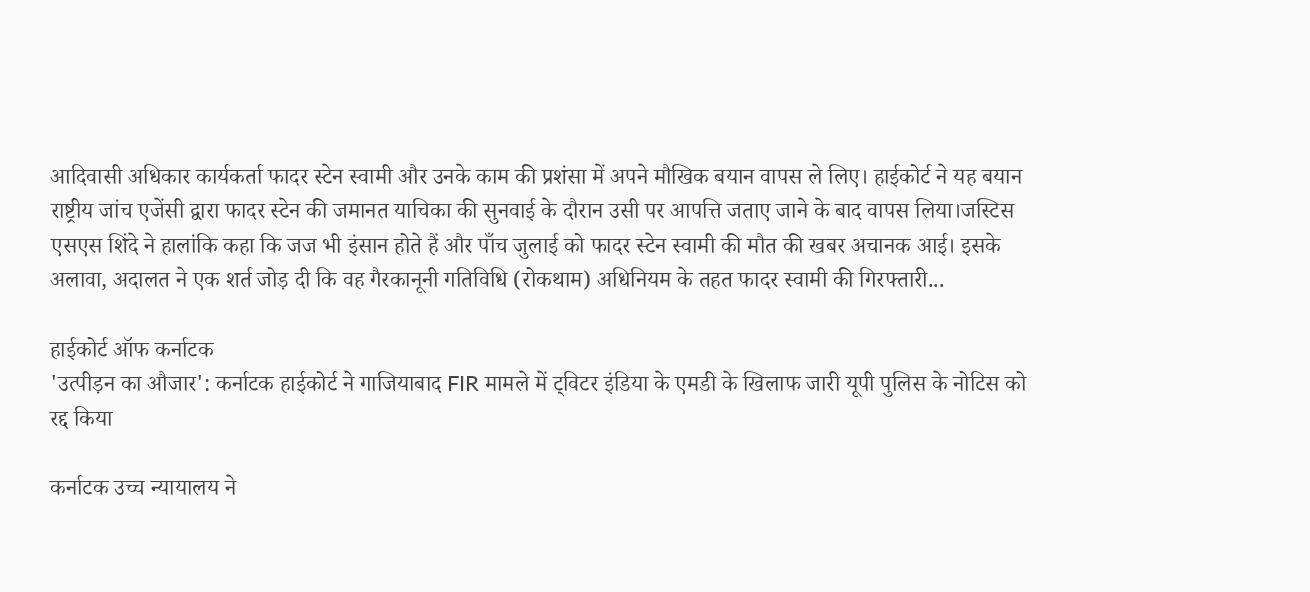आदिवासी अधिकार कार्यकर्ता फादर स्टेन स्वामी और उनके काम की प्रशंसा में अपने मौखिक बयान वापस ले लिए। हाईकोर्ट ने यह बयान राष्ट्रीय जांच एजेंसी द्वारा फादर स्टेन की जमानत याचिका की सुनवाई के दौरान उसी पर आपत्ति जताए जाने के बाद वापस लिया।जस्टिस एसएस शिंदे ने हालांकि कहा कि जज भी इंसान होते हैं और पाँच जुलाई को फादर स्टेन स्वामी की मौत की खबर अचानक आई। इसके अलावा, अदालत ने एक शर्त जोड़ दी कि वह गैरकानूनी गतिविधि (रोकथाम) अधिनियम के तहत फादर स्वामी की गिरफ्तारी...

हाईकोर्ट ऑफ कर्नाटक
'उत्पीड़न का औजार': कर्नाटक हाईकोर्ट ने गाजियाबाद FIR मामले में ट्विटर इंडिया के एमडी के ‌खिलाफ जारी यूपी पुलिस के नोटिस को रद्द किया

कर्नाटक उच्‍च न्यायालय ने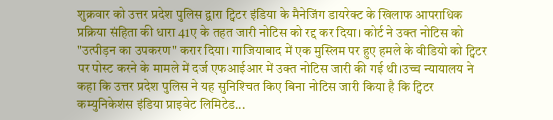शुक्रवार को उत्तर प्रदेश पुलिस द्वारा ट्व‌िटर इंडिया के मैनेजिंग डायरेक्ट के खिलाफ आपराधिक प्रक्रिया संहिता की धारा 41ए के तहत जारी नो‌टिस को रद्द कर दिया। कोर्ट ने उक्त नोटिस को "उत्पीड़न का उपकरण" करार दिया। गाजियाबाद में एक मुस्लिम पर हुए हमले के वीडियो को ट्विटर पर पोस्ट करने के मामले में दर्ज एफआईआर में उक्त नोटिस जारी की गई थी।उच्च न्यायालय ने कहा कि उत्तर प्रदेश पुलिस ने यह सुनिश्‍चित किए बिना नोटिस जारी किया है कि ट्विटर कम्युनिकेशंस इंडिया प्राइवेट लिमिटेड...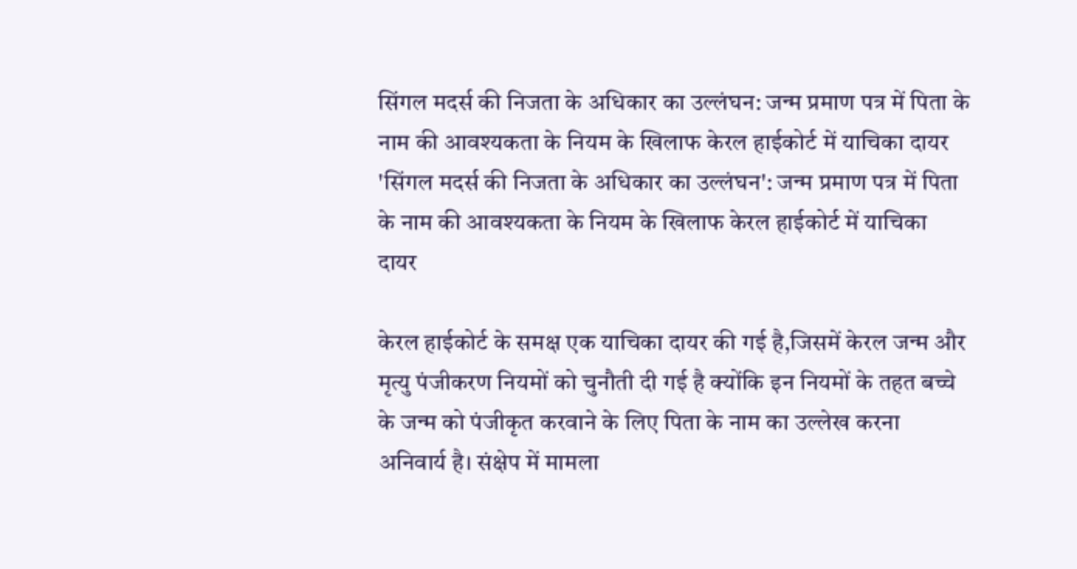सिंगल मदर्स की निजता के अधिकार का उल्लंघन: जन्म प्रमाण पत्र में पिता के नाम की आवश्यकता के नियम के खिलाफ केरल हाईकोर्ट में याचिका दायर
'सिंगल मदर्स की निजता के अधिकार का उल्लंघन': जन्म प्रमाण पत्र में पिता के नाम की आवश्यकता के नियम के खिलाफ केरल हाईकोर्ट में याचिका दायर

केरल हाईकोर्ट के समक्ष एक याचिका दायर की गई है,जिसमें केरल जन्म और मृत्यु पंजीकरण नियमों को चुनौती दी गई है क्योंकि इन नियमों के तहत बच्चे के जन्म को पंजीकृत करवाने के लिए पिता के नाम का उल्लेख करना अनिवार्य है। संक्षेप में मामला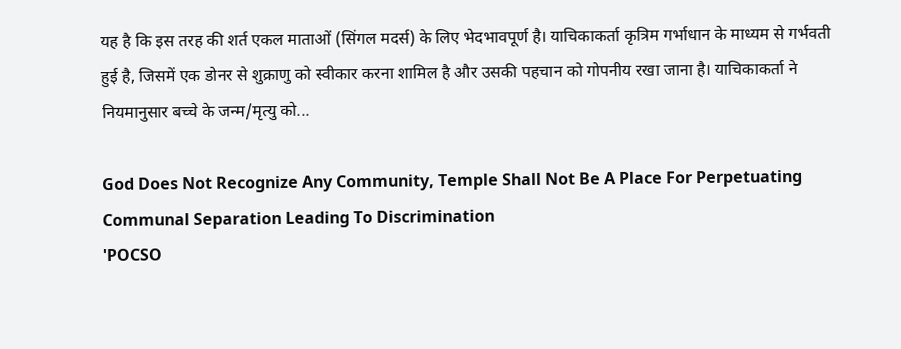यह है कि इस तरह की शर्त एकल माताओं (सिंगल मदर्स) के लिए भेदभावपूर्ण है। याचिकाकर्ता कृत्रिम गर्भाधान के माध्यम से गर्भवती हुई है, जिसमें एक डोनर से शुक्राणु को स्वीकार करना शामिल है और उसकी पहचान को गोपनीय रखा जाना है। याचिकाकर्ता ने नियमानुसार बच्चे के जन्म/मृत्यु को...

God Does Not Recognize Any Community, Temple Shall Not Be A Place For Perpetuating Communal Separation Leading To Discrimination
'POCSO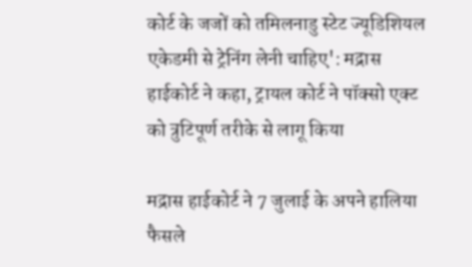कोर्ट के जजों को तमिलनाडु स्टेट ज्यूडिशियल एकेडमी से ट्रेनिंग लेनी चाहिए': मद्रास हाईकोर्ट ने कहा, ट्रायल कोर्ट ने पॉक्सो एक्ट को त्रुटिपूर्ण तरीके से लागू किया

मद्रास हाईकोर्ट ने 7 जुलाई के अपने हालिया फैसले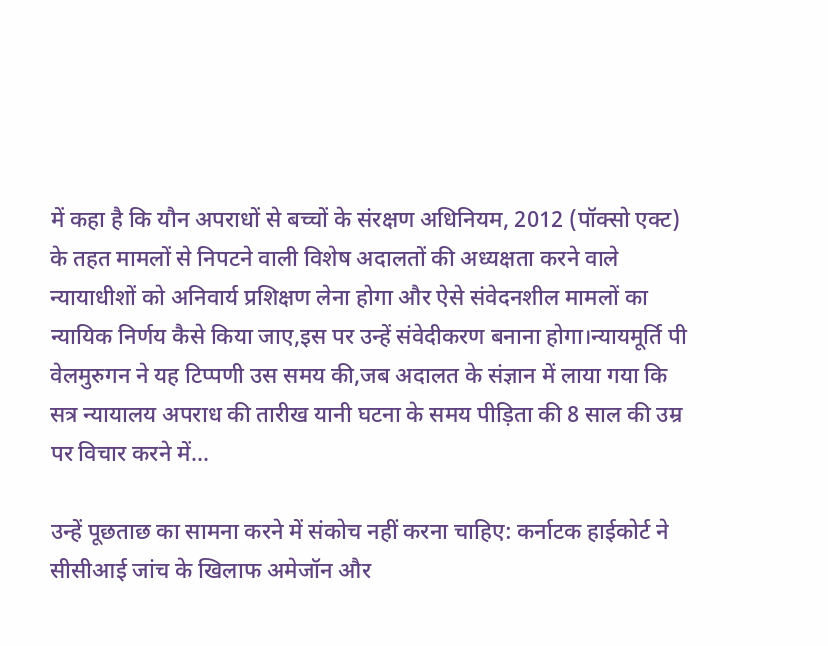में कहा है कि यौन अपराधों से बच्चों के संरक्षण अधिनियम, 2012 (पॉक्सो एक्ट) के तहत मामलों से निपटने वाली विशेष अदालतों की अध्यक्षता करने वाले न्यायाधीशों को अनिवार्य प्रशिक्षण लेना होगा और ऐसे संवेदनशील मामलों का न्यायिक निर्णय कैसे किया जाए,इस पर उन्हें संवेदीकरण बनाना होगा।न्यायमूर्ति पी वेलमुरुगन ने यह टिप्पणी उस समय की,जब अदालत के संज्ञान में लाया गया कि सत्र न्यायालय अपराध की तारीख यानी घटना के समय पीड़िता की 8 साल की उम्र पर विचार करने में...

उन्हें पूछताछ का सामना करने में संकोच नहीं करना चाहिए: कर्नाटक हाईकोर्ट ने सीसीआई जांच के खिलाफ अमेजॉन और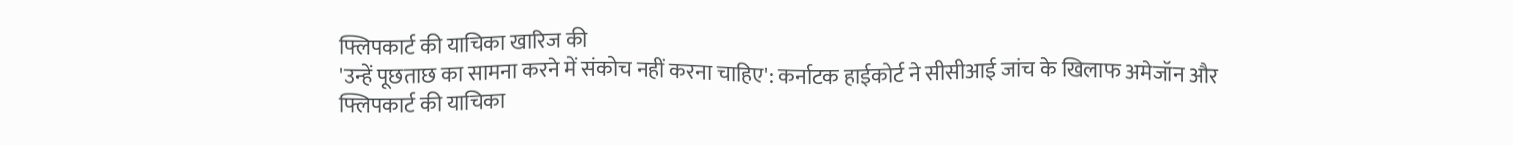फ्लिपकार्ट की याचिका खारिज की
'उन्हें पूछताछ का सामना करने में संकोच नहीं करना चाहिए': कर्नाटक हाईकोर्ट ने सीसीआई जांच के खिलाफ अमेजॉन और फ्लिपकार्ट की याचिका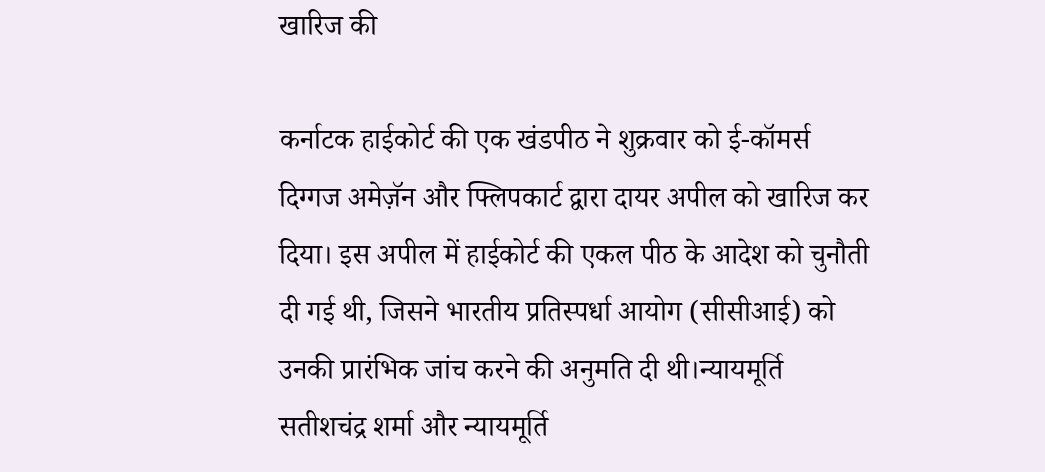खारिज की

कर्नाटक हाईकोर्ट की एक खंडपीठ ने शुक्रवार को ई-कॉमर्स दिग्गज अमेज़ॅन और फ्लिपकार्ट द्वारा दायर अपील को खारिज कर दिया। इस अपील में हाईकोर्ट की एकल पीठ के आदेश को चुनौती दी गई थी, जिसने भारतीय प्रतिस्पर्धा आयोग (सीसीआई) को उनकी प्रारंभिक जांच करने की अनुमति दी थी।न्यायमूर्ति सतीशचंद्र शर्मा और न्यायमूर्ति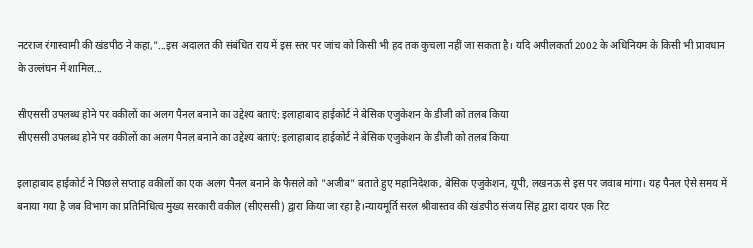नटराज रंगास्वामी की खंडपीठ ने कहा,"...इस अदालत की संबंधित राय में इस स्तर पर जांच को किसी भी हद तक कुचला नहीं जा सकता है। यदि अपीलकर्ता 2002 के अधिनियम के किसी भी प्रावधान के उल्लंघन में शामिल...

सीएससी उपलब्ध होने पर वकीलों का अलग पैनल बनाने का उद्देश्य बताएं: इलाहाबाद हाईकोर्ट ने बेसिक एजुकेशन के डीजी को तलब किया
सीएससी उपलब्ध होने पर वकीलों का अलग पैनल बनाने का उद्देश्य बताएं: इलाहाबाद हाईकोर्ट ने बेसिक एजुकेशन के डीजी को तलब किया

इलाहाबाद हाईकोर्ट ने पिछले सप्ताह वकीलों का एक अलग पैनल बनाने के फैसले को "अजीब" बताते हुए महानिदेशक, बेसिक एजुकेशन, यूपी, लखनऊ से इस पर जवाब मांगा। यह पैनल ऐसे समय में बनाया गया है जब विभाग का प्रतिनिधित्व मुख्य सरकारी वकील (सीएससी) द्वारा किया जा रहा है।न्यायमूर्ति सरल श्रीवास्तव की खंडपीठ संजय सिंह द्वारा दायर एक रिट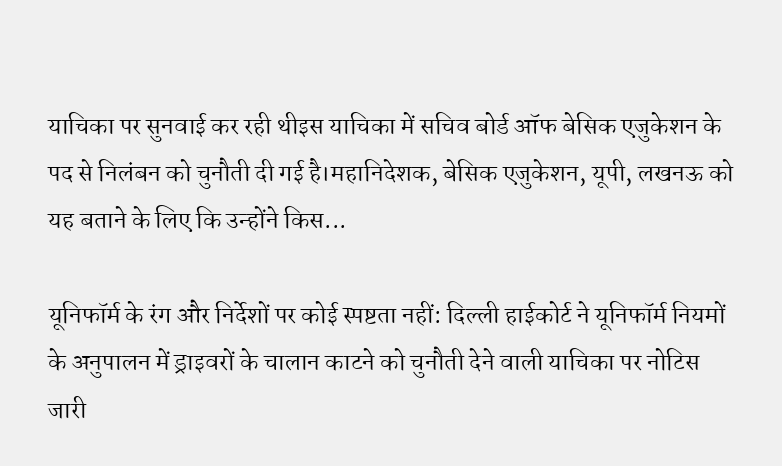याचिका पर सुनवाई कर रही थीइस याचिका में सचिव बोर्ड ऑफ बेसिक एजुकेशन के पद से निलंबन को चुनौती दी गई है।महानिदेशक, बेसिक एजुकेशन, यूपी, लखनऊ को यह बताने के लिए कि उन्होंने किस...

यूनिफॉर्म के रंग और निर्देशों पर कोई स्पष्टता नहीं: दिल्ली हाईकोर्ट ने यूनिफॉर्म नियमों के अनुपालन में ड्राइवरों के चालान काटने को चुनौती देने वाली याचिका पर नोटिस जारी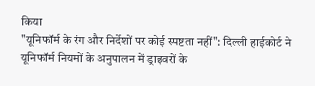किया
"यूनिफॉर्म के रंग और निर्देशों पर कोई स्पष्टता नहीं": दिल्ली हाईकोर्ट ने यूनिफॉर्म नियमों के अनुपालन में ड्राइवरों के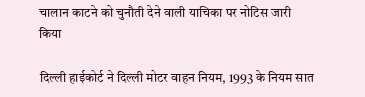चालान काटने को चुनौती देने वाली याचिका पर नोटिस जारी किया

दिल्ली हाईकोर्ट ने दिल्ली मोटर वाहन नियम, 1993 के नियम सात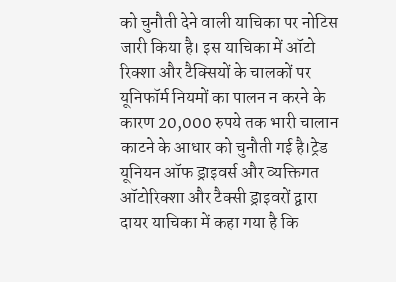को चुनौती देने वाली याचिका पर नोटिस जारी किया है। इस याचिका में ऑटो रिक्शा और टैक्सियों के चालकों पर यूनिफॉर्म नियमों का पालन न करने के कारण 20,000 रुपये तक भारी चालान काटने के आधार को चुनौती गई है।ट्रेड यूनियन ऑफ ड्राइवर्स और व्यक्तिगत ऑटोरिक्शा और टैक्सी ड्राइवरों द्वारा दायर याचिका में कहा गया है कि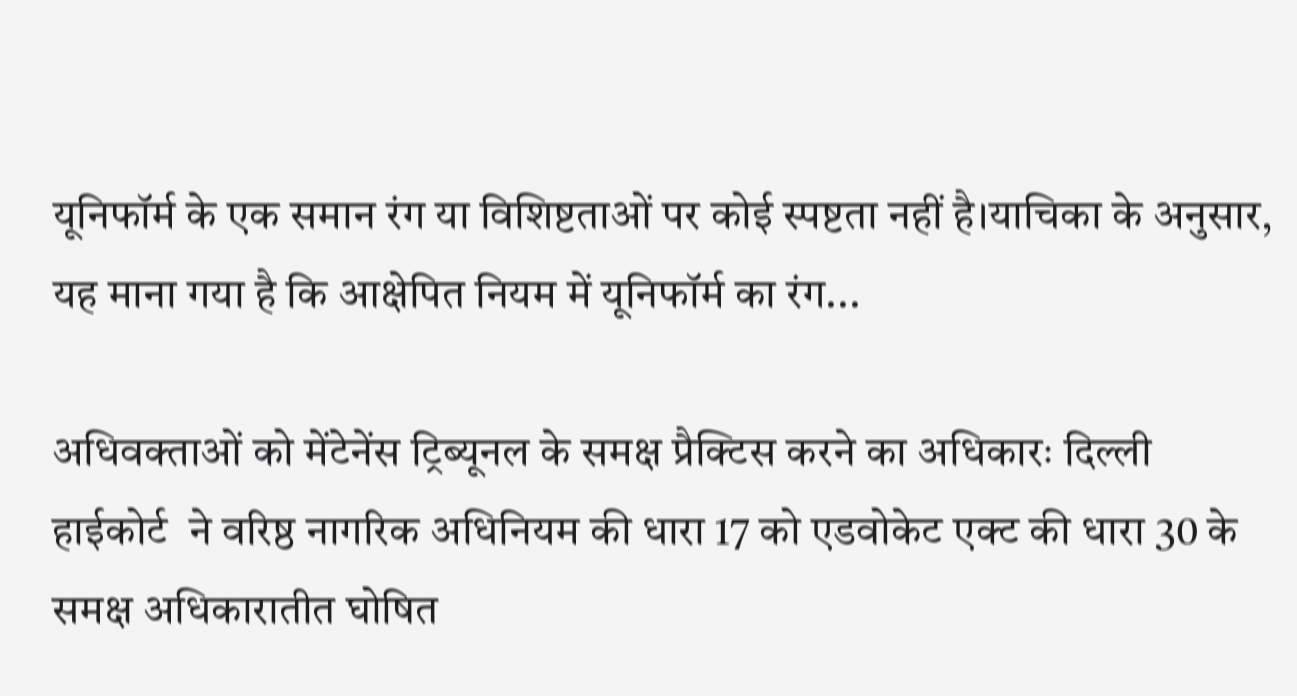यूनिफॉर्म के एक समान रंग या विशिष्टताओं पर कोई स्पष्टता नहीं है।याचिका के अनुसार, यह माना गया है कि आक्षेपित नियम में यूनिफॉर्म का रंग...

अधिवक्ताओं को मेंटेनेंस ट्रिब्यूनल के समक्ष प्रैक्टिस करने का अधिकारः दिल्ली हाईकोर्ट  ने वरिष्ठ नागरिक अधिनियम की धारा 17 को एडवोकेट एक्ट की धारा 30 के समक्ष अधिकारातीत घोषित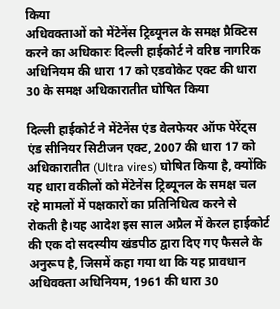किया
अधिवक्ताओं को मेंटेनेंस ट्रिब्यूनल के समक्ष प्रैक्टिस करने का अधिकारः दिल्ली हाईकोर्ट ने वरिष्ठ नागरिक अधिनियम की धारा 17 को एडवोकेट एक्ट की धारा 30 के समक्ष अधिकारातीत घोषित किया

दिल्ली हाईकोर्ट ने मेंटेनेंस एंड वेलफेयर ऑफ पेरेंट्स एंड सीनियर सिटीजन एक्ट, 2007 की धारा 17 को अधिकारातीत (Ultra vires) घोषित किया है, क्योंकि यह धारा वकीलों को मेंटेनेंस ट्रिब्यूनल के समक्ष चल रहे मामलों में पक्षकारों का प्रतिनिधित्व करने से रोकती है।यह आदेश इस साल अप्रैल में केरल हाईकोर्ट की एक दो सदस्यीय खंडपीठ द्वारा दिए गए फैसले के अनुरूप है, जिसमें कहा गया था कि यह प्रावधान अधिवक्ता अधिनियम, 1961 की धारा 30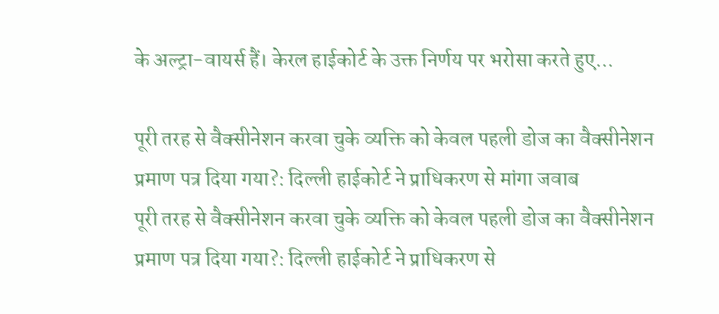के अल्ट्रा-वायर्स हैं। केरल हाईकोर्ट के उक्त निर्णय पर भरोसा करते हुए...

पूरी तरह से वैक्सीनेशन करवा चुके व्यक्ति को केवल पहली डोज का वैक्सीनेशन प्रमाण पत्र दिया गया?: दिल्ली हाईकोर्ट ने प्राधिकरण से मांगा जवाब
पूरी तरह से वैक्सीनेशन करवा चुके व्यक्ति को केवल पहली डोज का वैक्सीनेशन प्रमाण पत्र दिया गया?: दिल्ली हाईकोर्ट ने प्राधिकरण से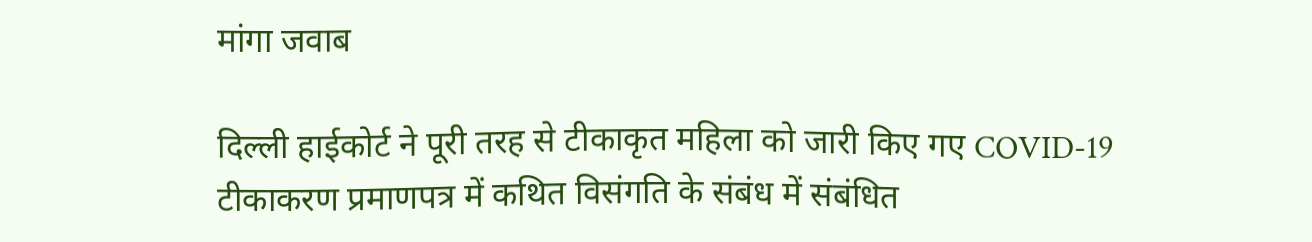मांगा जवाब

दिल्ली हाईकोर्ट ने पूरी तरह से टीकाकृत महिला को जारी किए गए COVID-19 टीकाकरण प्रमाणपत्र में कथित विसंगति के संबंध में संबंधित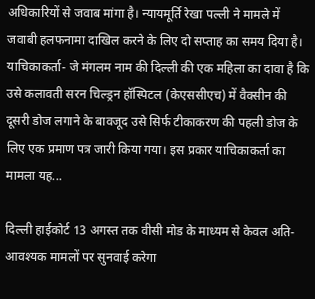अधिकारियों से जवाब मांगा है। न्यायमूर्ति रेखा पल्ली ने मामले में जवाबी हलफनामा दाखिल करने के लिए दो सप्ताह का समय दिया है। याचिकाकर्ता- जे मंगलम नाम की दिल्ली की एक महिला का दावा है कि उसे कलावती सरन चिल्ड्रन हॉस्पिटल (केएससीएच) में वैक्सीन की दूसरी डोज लगाने के बावजूद उसे सिर्फ टीकाकरण की पहली डोज के लिए एक प्रमाण पत्र जारी किया गया। इस प्रकार याचिकाकर्ता का मामला यह...

दिल्ली हाईकोर्ट 13 अगस्त तक वीसी मोड के माध्यम से केवल अति-आवश्यक मामलों पर सुनवाई करेगा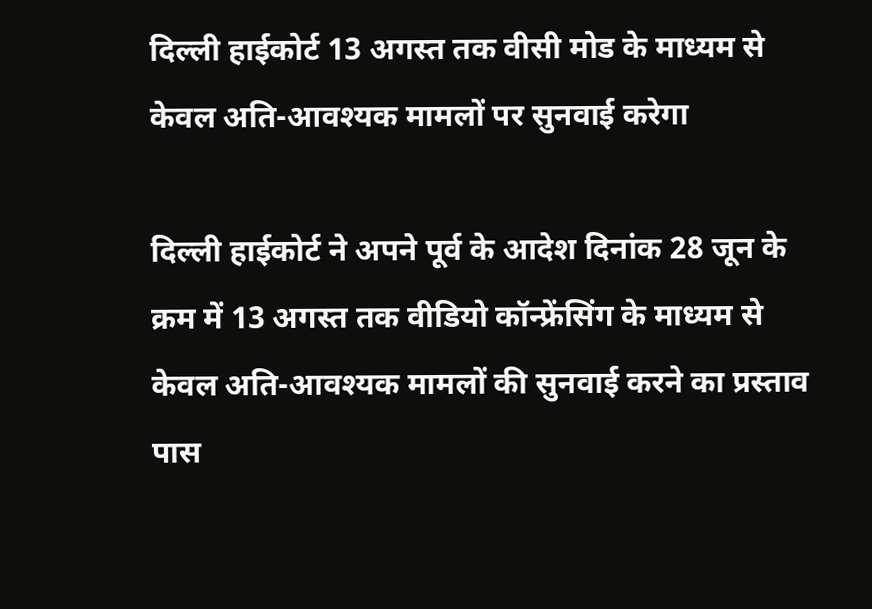दिल्ली हाईकोर्ट 13 अगस्त तक वीसी मोड के माध्यम से केवल अति-आवश्यक मामलों पर सुनवाई करेगा

दिल्ली हाईकोर्ट ने अपने पूर्व के आदेश दिनांक 28 जून के क्रम में 13 अगस्त तक वीडियो कॉन्फ्रेंसिंग के माध्यम से केवल अति-आवश्यक मामलों की सुनवाई करने का प्रस्ताव पास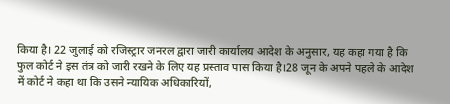किया है। 22 जुलाई को रजिस्ट्रार जनरल द्वारा जारी कार्यालय आदेश के अनुसार, यह कहा गया है कि फुल कोर्ट ने इस तंत्र को जारी रखने के लिए यह प्रस्ताव पास किया है।28 जून के अपने पहले के आदेश में कोर्ट ने कहा था कि उसने न्यायिक अधिकारियों,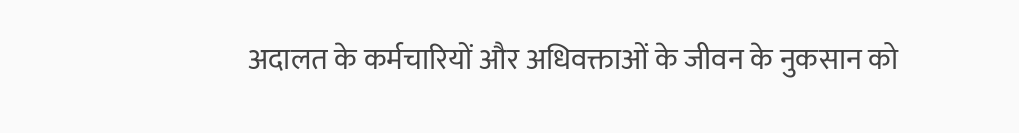अदालत के कर्मचारियों और अधिवक्ताओं के जीवन के नुकसान को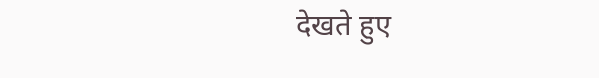देखते हुए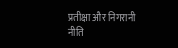प्रतीक्षा और निगरानी नीति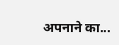अपनाने का...